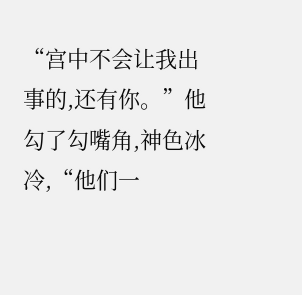“宫中不会让我出事的,还有你。”他勾了勾嘴角,神色冰冷,“他们一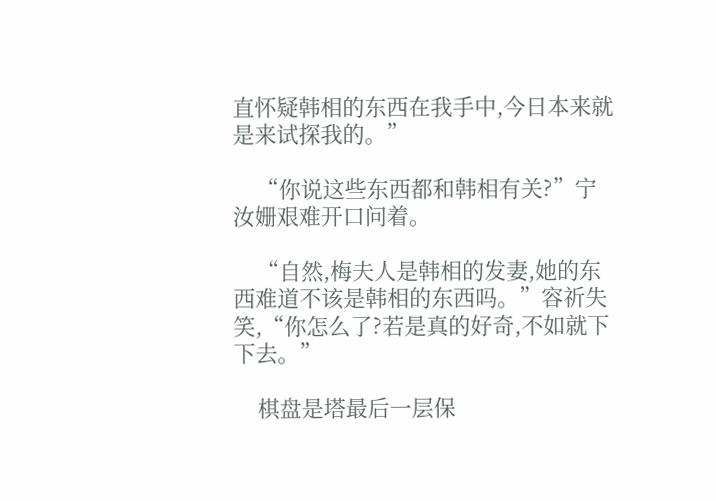直怀疑韩相的东西在我手中,今日本来就是来试探我的。”

    “你说这些东西都和韩相有关?”宁汝姗艰难开口问着。

    “自然,梅夫人是韩相的发妻,她的东西难道不该是韩相的东西吗。”容祈失笑,“你怎么了?若是真的好奇,不如就下下去。”

    棋盘是塔最后一层保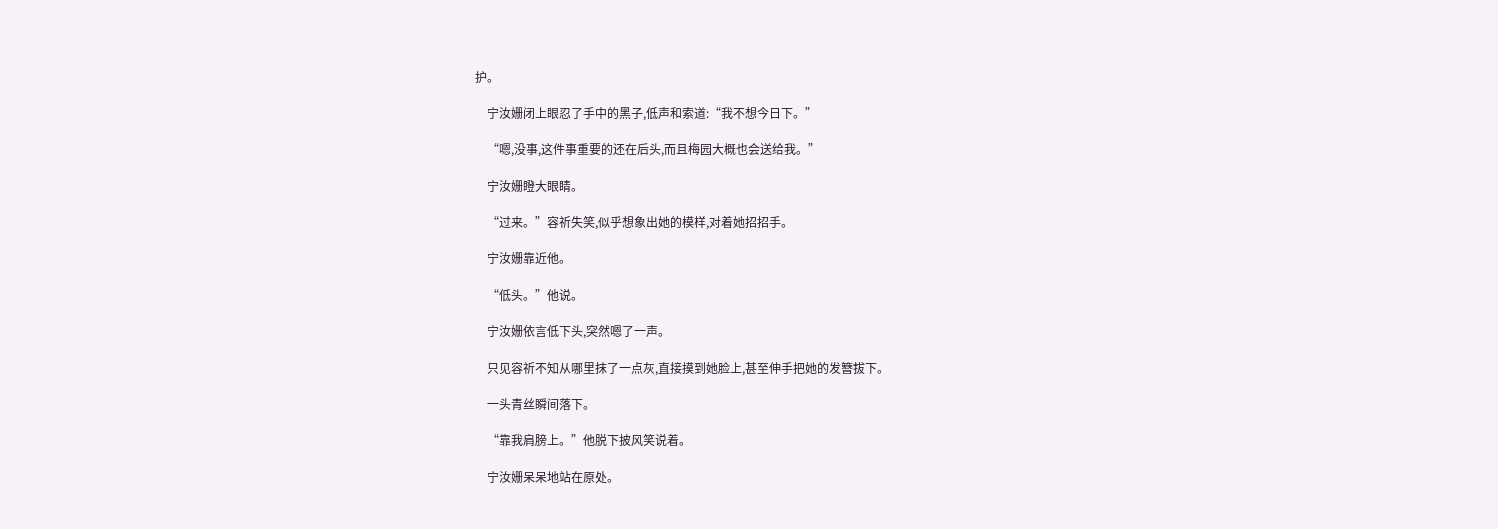护。

    宁汝姗闭上眼忍了手中的黑子,低声和索道:“我不想今日下。”

    “嗯,没事,这件事重要的还在后头,而且梅园大概也会送给我。”

    宁汝姗瞪大眼睛。

    “过来。”容祈失笑,似乎想象出她的模样,对着她招招手。

    宁汝姗靠近他。

    “低头。”他说。

    宁汝姗依言低下头,突然嗯了一声。

    只见容祈不知从哪里抹了一点灰,直接摸到她脸上,甚至伸手把她的发簪拔下。

    一头青丝瞬间落下。

    “靠我肩膀上。”他脱下披风笑说着。

    宁汝姗呆呆地站在原处。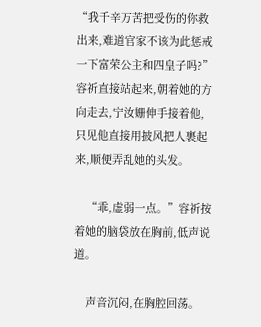“我千辛万苦把受伤的你救出来,难道官家不该为此惩戒一下富荣公主和四皇子吗?”容祈直接站起来,朝着她的方向走去,宁汝姗伸手接着他,只见他直接用披风把人裹起来,顺便弄乱她的头发。

    “乖,虚弱一点。”容祈按着她的脑袋放在胸前,低声说道。

    声音沉闷,在胸腔回荡。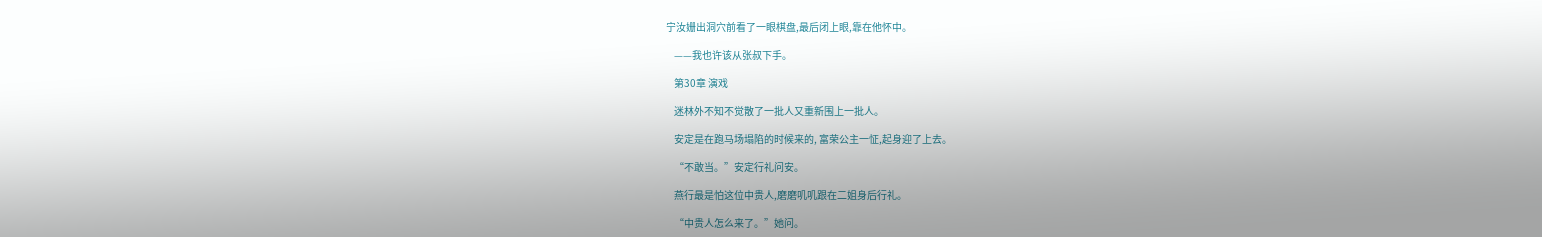宁汝姗出洞穴前看了一眼棋盘,最后闭上眼,靠在他怀中。

    ——我也许该从张叔下手。

    第30章 演戏

    迷林外不知不觉散了一批人又重新围上一批人。

    安定是在跑马场塌陷的时候来的, 富荣公主一怔,起身迎了上去。

    “不敢当。”安定行礼问安。

    燕行最是怕这位中贵人,磨磨叽叽跟在二姐身后行礼。

    “中贵人怎么来了。”她问。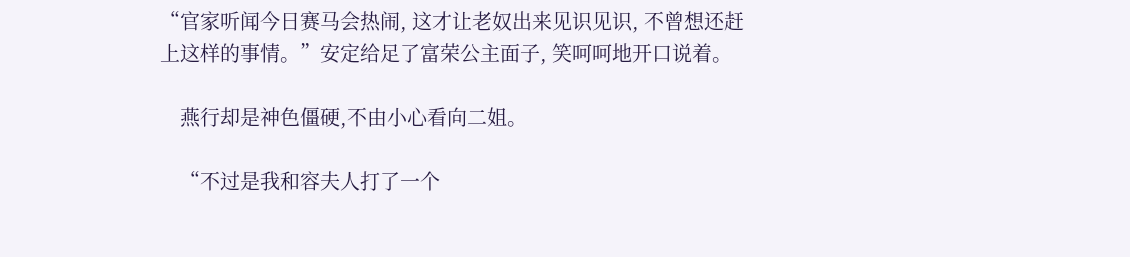“官家听闻今日赛马会热闹, 这才让老奴出来见识见识, 不曾想还赶上这样的事情。”安定给足了富荣公主面子, 笑呵呵地开口说着。

    燕行却是神色僵硬,不由小心看向二姐。

    “不过是我和容夫人打了一个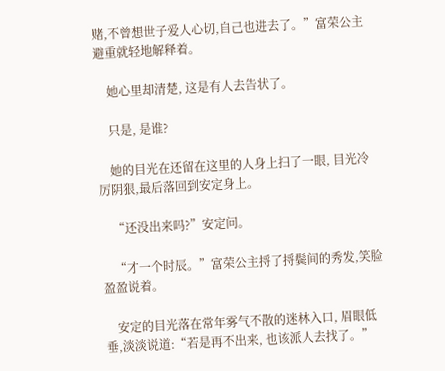赌,不曾想世子爱人心切,自己也进去了。”富荣公主避重就轻地解释着。

    她心里却清楚, 这是有人去告状了。

    只是, 是谁?

    她的目光在还留在这里的人身上扫了一眼, 目光冷厉阴狠,最后落回到安定身上。

    “还没出来吗?”安定问。

    “才一个时辰。”富荣公主捋了捋鬓间的秀发,笑脸盈盈说着。

    安定的目光落在常年雾气不散的迷林入口, 眉眼低垂,淡淡说道:“若是再不出来, 也该派人去找了。”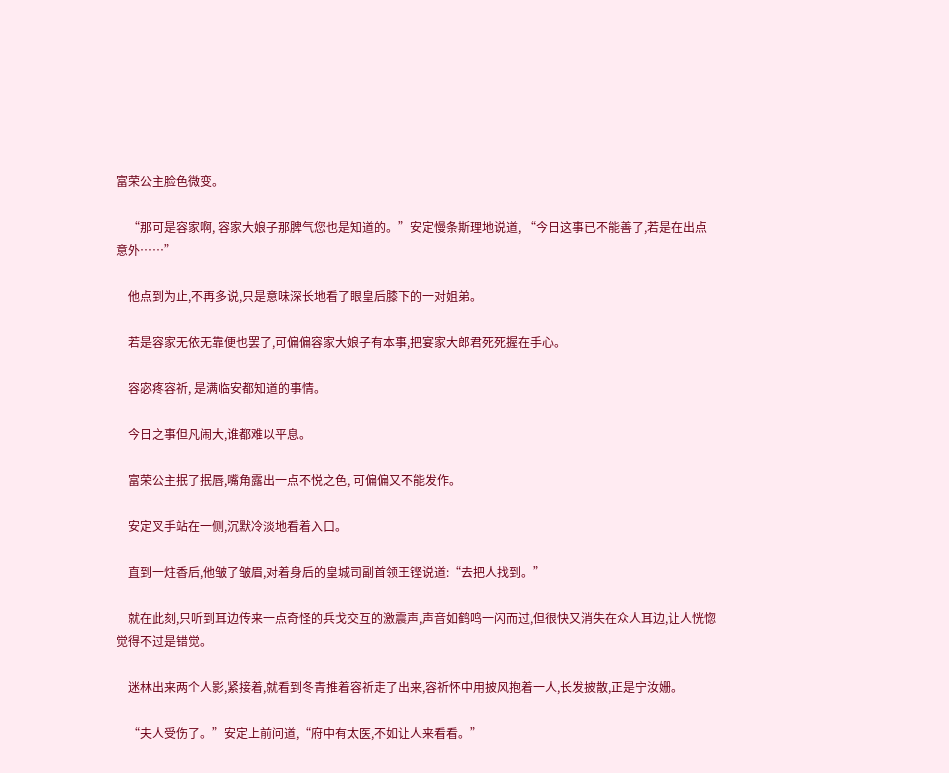富荣公主脸色微变。

    “那可是容家啊, 容家大娘子那脾气您也是知道的。”安定慢条斯理地说道, “今日这事已不能善了,若是在出点意外……”

    他点到为止,不再多说,只是意味深长地看了眼皇后膝下的一对姐弟。

    若是容家无依无靠便也罢了,可偏偏容家大娘子有本事,把宴家大郎君死死握在手心。

    容宓疼容祈, 是满临安都知道的事情。

    今日之事但凡闹大,谁都难以平息。

    富荣公主抿了抿唇,嘴角露出一点不悦之色, 可偏偏又不能发作。

    安定叉手站在一侧,沉默冷淡地看着入口。

    直到一炷香后,他皱了皱眉,对着身后的皇城司副首领王铿说道:“去把人找到。”

    就在此刻,只听到耳边传来一点奇怪的兵戈交互的激震声,声音如鹤鸣一闪而过,但很快又消失在众人耳边,让人恍惚觉得不过是错觉。

    迷林出来两个人影,紧接着,就看到冬青推着容祈走了出来,容祈怀中用披风抱着一人,长发披散,正是宁汝姗。

    “夫人受伤了。”安定上前问道,“府中有太医,不如让人来看看。”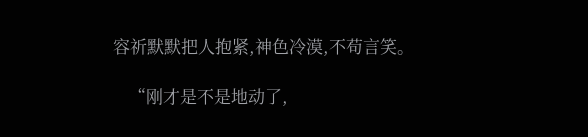容祈默默把人抱紧,神色冷漠,不苟言笑。

    “刚才是不是地动了,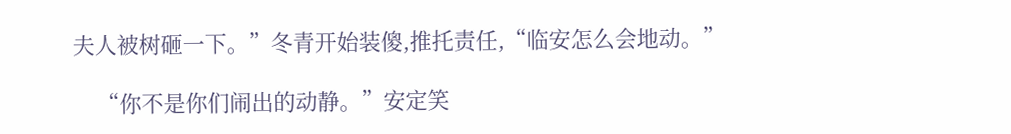夫人被树砸一下。”冬青开始装傻,推托责任,“临安怎么会地动。”

    “你不是你们闹出的动静。”安定笑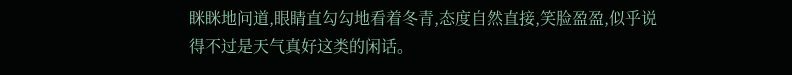眯眯地问道,眼睛直勾勾地看着冬青,态度自然直接,笑脸盈盈,似乎说得不过是天气真好这类的闲话。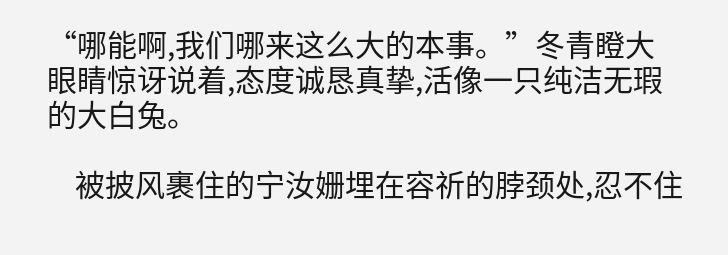“哪能啊,我们哪来这么大的本事。”冬青瞪大眼睛惊讶说着,态度诚恳真挚,活像一只纯洁无瑕的大白兔。

    被披风裹住的宁汝姗埋在容祈的脖颈处,忍不住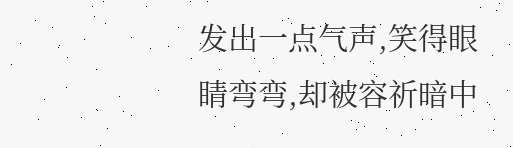发出一点气声,笑得眼睛弯弯,却被容祈暗中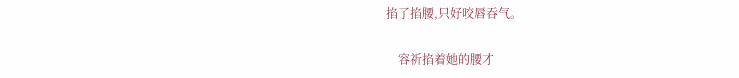掐了掐腰,只好咬唇吞气。

    容祈掐着她的腰才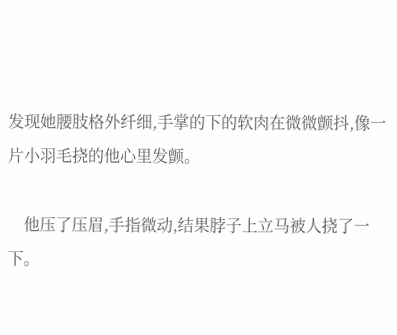发现她腰肢格外纤细,手掌的下的软肉在微微颤抖,像一片小羽毛挠的他心里发颤。

    他压了压眉,手指微动,结果脖子上立马被人挠了一下。